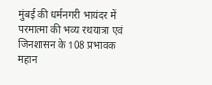मुंबई की धर्मनगरी भायंदर में परमात्मा की भव्य रथयात्रा एवं जिनशासन के 108 प्रभावक महान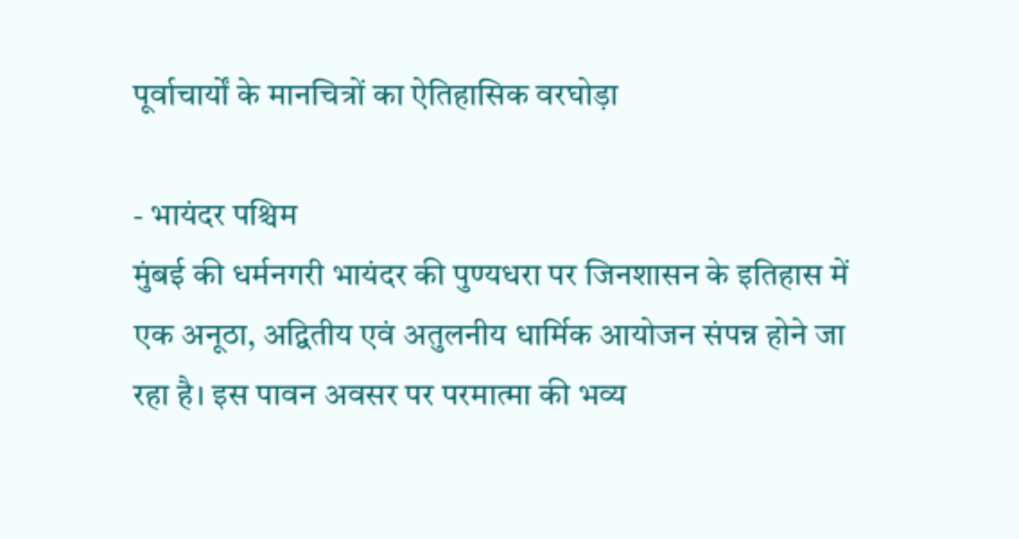पूर्वाचार्यों के मानचित्रों का ऐतिहासिक वरघोड़ा

- भायंदर पश्चिम
मुंबई की धर्मनगरी भायंदर की पुण्यधरा पर जिनशासन के इतिहास में एक अनूठा, अद्वितीय एवं अतुलनीय धार्मिक आयोजन संपन्न होने जा रहा है। इस पावन अवसर पर परमात्मा की भव्य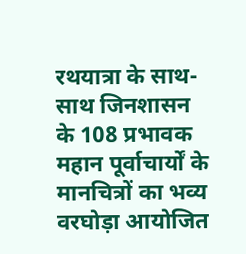रथयात्रा के साथ-साथ जिनशासन के 108 प्रभावक महान पूर्वाचार्यों के मानचित्रों का भव्य वरघोड़ा आयोजित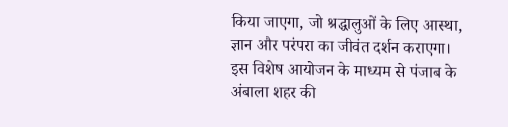किया जाएगा, जो श्रद्धालुओं के लिए आस्था, ज्ञान और परंपरा का जीवंत दर्शन कराएगा।
इस विशेष आयोजन के माध्यम से पंजाब के अंबाला शहर की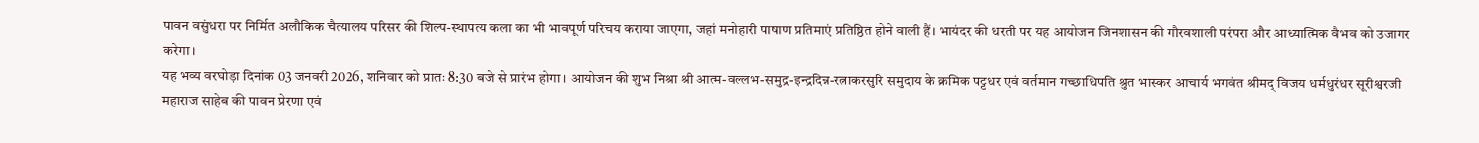पावन वसुंधरा पर निर्मित अलौकिक चैत्यालय परिसर की शिल्प-स्थापत्य कला का भी भावपूर्ण परिचय कराया जाएगा, जहां मनोहारी पाषाण प्रतिमाएं प्रतिष्ठित होने वाली हैं। भायंदर की धरती पर यह आयोजन जिनशासन की गौरवशाली परंपरा और आध्यात्मिक वैभव को उजागर करेगा।
यह भव्य वरघोड़ा दिनांक 03 जनवरी 2026, शनिवार को प्रातः 8:30 बजे से प्रारंभ होगा। आयोजन की शुभ निश्रा श्री आत्म-वल्लभ-समुद्र-इन्द्रदिन्न-रत्नाकरसुरि समुदाय के क्रमिक पट्टधर एवं वर्तमान गच्छाधिपति श्रुत भास्कर आचार्य भगवंत श्रीमद् विजय धर्मधुरंधर सूरीश्वरजी महाराज साहेब की पावन प्रेरणा एवं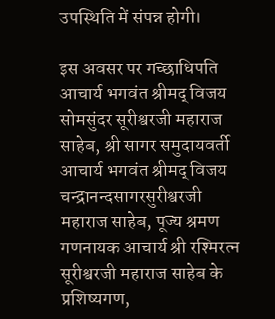उपस्थिति में संपन्न होगी।

इस अवसर पर गच्छाधिपति आचार्य भगवंत श्रीमद् विजय सोमसुंदर सूरीश्वरजी महाराज साहेब, श्री सागर समुदायवर्ती आचार्य भगवंत श्रीमद् विजय चन्द्रानन्दसागरसुरीश्वरजी महाराज साहेब, पूज्य श्रमण गणनायक आचार्य श्री रश्मिरत्न सूरीश्वरजी महाराज साहेब के प्रशिष्यगण,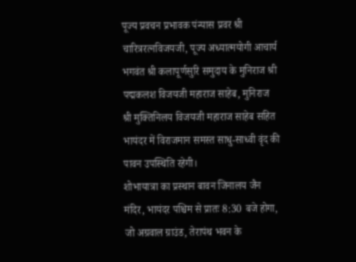पूज्य प्रवचन प्रभावक पंन्यास प्रवर श्री चारित्ररत्नविजयजी, पूज्य अध्यात्मयोगी आचार्य भगवंत श्री कलापूर्णसुरि समुदाय के मुनिराज श्री पद्मकलश विजयजी महाराज साहेब, मुनिराज श्री मुक्तिनिलय विजयजी महाराज साहेब सहित भायंदर में विराजमान समस्त साधु-साध्वी वृंद की पावन उपस्थिति रहेगी।
शोभायात्रा का प्रस्थान बावन जिनालय जैन मंदिर, भायंदर पश्चिम से प्रातः 8:30 बजे होगा, जो अग्रवाल ग्राउंड, तेरापंथ भवन के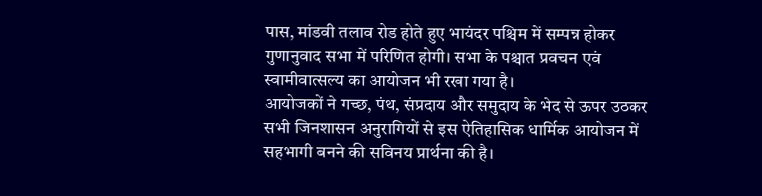पास, मांडवी तलाव रोड होते हुए भायंदर पश्चिम में सम्पन्न होकर गुणानुवाद सभा में परिणित होगी। सभा के पश्चात प्रवचन एवं स्वामीवात्सल्य का आयोजन भी रखा गया है।
आयोजकों ने गच्छ, पंथ, संप्रदाय और समुदाय के भेद से ऊपर उठकर सभी जिनशासन अनुरागियों से इस ऐतिहासिक धार्मिक आयोजन में सहभागी बनने की सविनय प्रार्थना की है।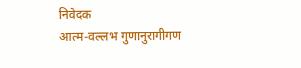निवेदक
आत्म-वल्लभ गुणानुरागीगण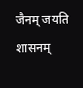जैनम् जयति शासनम्